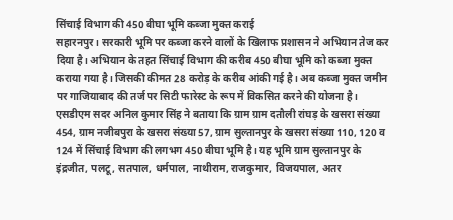सिंचाई विभाग की 450 बीघा भूमि कब्जा मुक्त कराई
सहारनपुर। सरकारी भूमि पर कब्जा करने वालों के खिलाफ प्रशासन ने अभियान तेज कर दिया है। अभियान के तहत सिंचाई विभाग की करीब 450 बीघा भूमि को कब्जा मुक्त कराया गया है। जिसकी कीमत 28 करोड़ के करीब आंकी गई है। अब कब्जा मुक्त जमीन पर गाजियाबाद की तर्ज पर सिटी फारेस्ट के रूप में विकसित करने की योजना है।
एसडीएम सदर अनिल कुमार सिंह ने बताया कि ग्राम ग्राम दतौली रांघड़ के खसरा संख्या 454, ग्राम नजीबपुरा के खसरा संख्या 57, ग्राम सुल्तानपुर के खसरा संख्या 110, 120 व 124 में सिंचाई विभाग की लगभग 450 बीघा भूमि है। यह भूमि ग्राम सुल्तानपुर के इंद्रजीत, पलटू, सतपाल, धर्मपाल, नाथीराम, राजकुमार, विजयपाल, अतर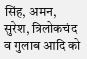सिंह, अमन, सुरेश, त्रिलोकचंद व गुलाब आदि को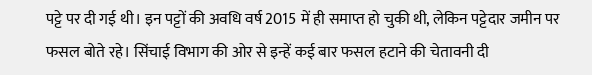पट्टे पर दी गई थी। इन पट्टों की अवधि वर्ष 2015 में ही समाप्त हो चुकी थी, लेकिन पट्टेदार जमीन पर फसल बोते रहे। सिंचाई विभाग की ओर से इन्हें कई बार फसल हटाने की चेतावनी दी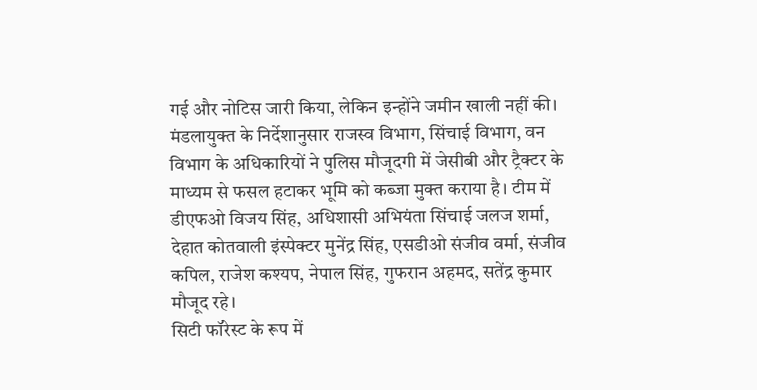गई और नोटिस जारी किया, लेकिन इन्होंने जमीन खाली नहीं की। मंडलायुक्त के निर्देशानुसार राजस्व विभाग, सिंचाई विभाग, वन विभाग के अधिकारियों ने पुलिस मौजूदगी में जेसीबी और ट्रैक्टर के माध्यम से फसल हटाकर भूमि को कब्जा मुक्त कराया है। टीम में डीएफओ विजय सिंह, अधिशासी अभियंता सिंचाई जलज शर्मा, देहात कोतवाली इंस्पेक्टर मुनेंद्र सिंह, एसडीओ संजीव वर्मा, संजीव कपिल, राजेश कश्यप, नेपाल सिंह, गुफरान अहमद, सतेंद्र कुमार मौजूद रहे।
सिटी फॉरेस्ट के रूप में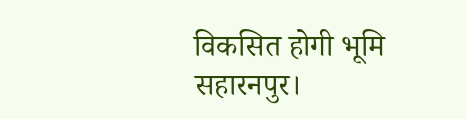विकसित होगी भूमि
सहारनपुर।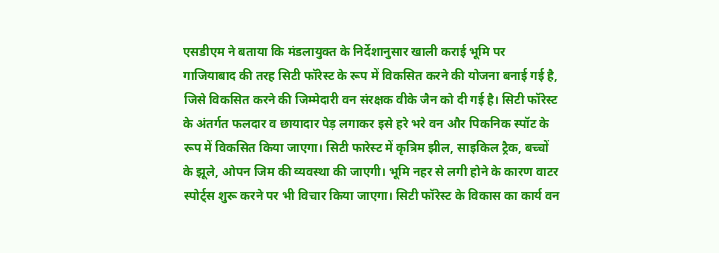एसडीएम ने बताया कि मंडलायुक्त के निर्देशानुसार खाली कराई भूमि पर गाजियाबाद की तरह सिटी फॉरेस्ट के रूप में विकसित करने की योजना बनाई गई है, जिसे विकसित करने की जिम्मेदारी वन संरक्षक वीके जैन को दी गई है। सिटी फॉरेस्ट के अंतर्गत फलदार व छायादार पेड़ लगाकर इसे हरे भरे वन और पिकनिक स्पॉट के रूप में विकसित किया जाएगा। सिटी फारेस्ट में कृत्रिम झील, साइकिल ट्रैक, बच्चों के झूले, ओपन जिम की व्यवस्था की जाएगी। भूमि नहर से लगी होने के कारण वाटर स्पोर्ट्स शुरू करने पर भी विचार किया जाएगा। सिटी फॉरेस्ट के विकास का कार्य वन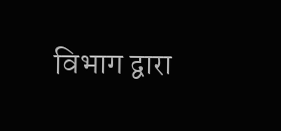विभाग द्वारा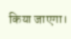किया जाएगा।